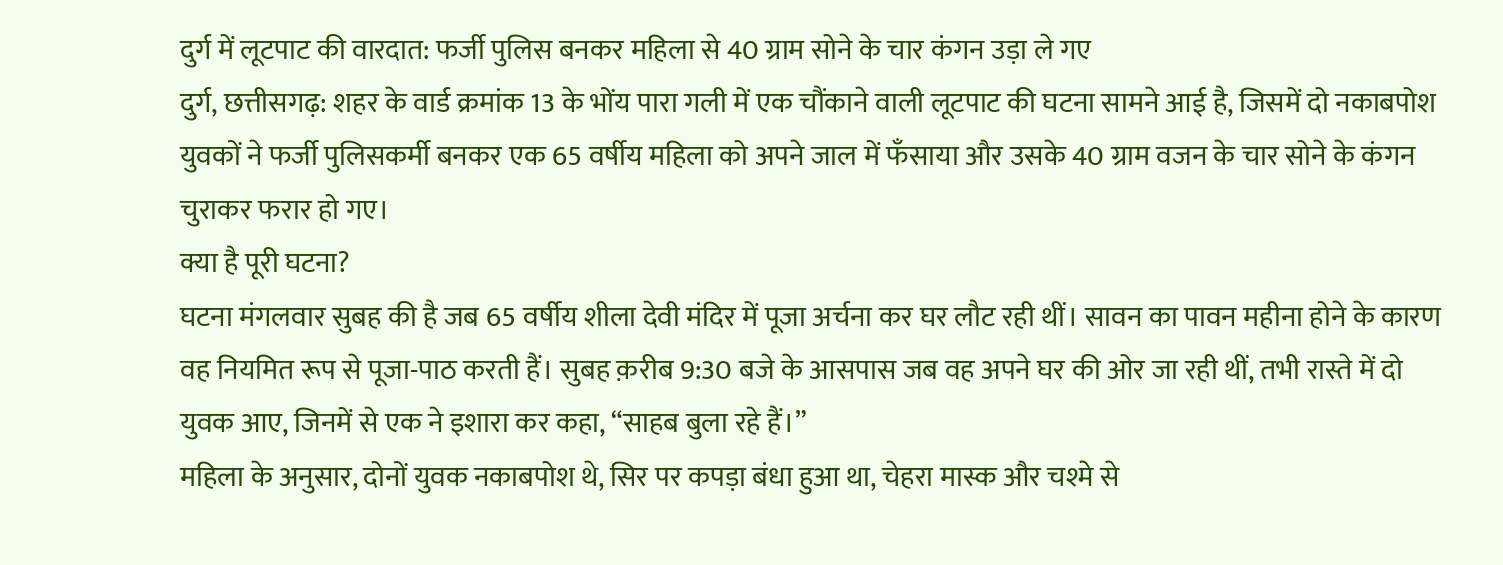दुर्ग में लूटपाट की वारदात: फर्जी पुलिस बनकर महिला से 40 ग्राम सोने के चार कंगन उड़ा ले गए
दुर्ग, छत्तीसगढ़: शहर के वार्ड क्रमांक 13 के भोंय पारा गली में एक चौंकाने वाली लूटपाट की घटना सामने आई है, जिसमें दो नकाबपोश युवकों ने फर्जी पुलिसकर्मी बनकर एक 65 वर्षीय महिला को अपने जाल में फँसाया और उसके 40 ग्राम वजन के चार सोने के कंगन चुराकर फरार हो गए।
क्या है पूरी घटना?
घटना मंगलवार सुबह की है जब 65 वर्षीय शीला देवी मंदिर में पूजा अर्चना कर घर लौट रही थीं। सावन का पावन महीना होने के कारण वह नियमित रूप से पूजा-पाठ करती हैं। सुबह क़रीब 9:30 बजे के आसपास जब वह अपने घर की ओर जा रही थीं, तभी रास्ते में दो युवक आए, जिनमें से एक ने इशारा कर कहा, “साहब बुला रहे हैं।”
महिला के अनुसार, दोनों युवक नकाबपोश थे, सिर पर कपड़ा बंधा हुआ था, चेहरा मास्क और चश्मे से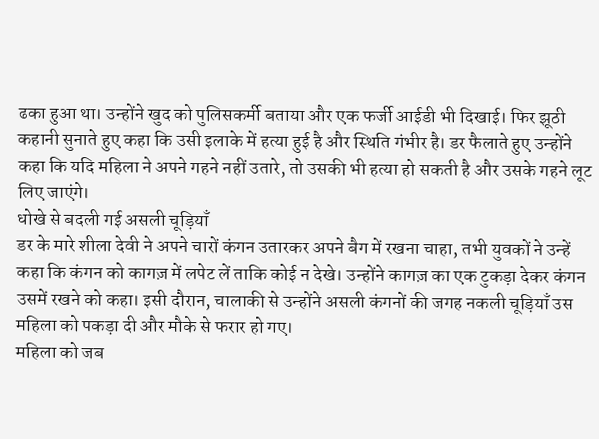ढका हुआ था। उन्होंने खुद को पुलिसकर्मी बताया और एक फर्जी आईडी भी दिखाई। फिर झूठी कहानी सुनाते हुए कहा कि उसी इलाके में हत्या हुई है और स्थिति गंभीर है। डर फैलाते हुए उन्होंने कहा कि यदि महिला ने अपने गहने नहीं उतारे, तो उसकी भी हत्या हो सकती है और उसके गहने लूट लिए जाएंगे।
धोखे से बदली गई असली चूड़ियाँ
डर के मारे शीला देवी ने अपने चारों कंगन उतारकर अपने बैग में रखना चाहा, तभी युवकों ने उन्हें कहा कि कंगन को कागज़ में लपेट लें ताकि कोई न देखे। उन्होंने कागज़ का एक टुकड़ा देकर कंगन उसमें रखने को कहा। इसी दौरान, चालाकी से उन्होंने असली कंगनों की जगह नकली चूड़ियाँ उस महिला को पकड़ा दी और मौके से फरार हो गए।
महिला को जब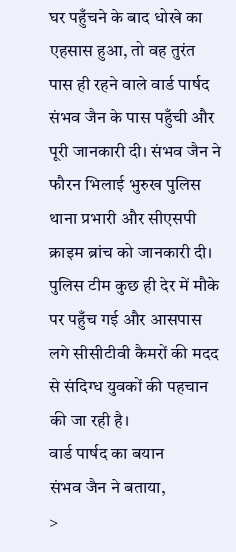घर पहुँचने के बाद धोखे का एहसास हुआ, तो वह तुरंत पास ही रहने वाले वार्ड पार्षद संभव जैन के पास पहुँची और पूरी जानकारी दी। संभव जैन ने फौरन भिलाई भुरुख पुलिस थाना प्रभारी और सीएसपी क्राइम ब्रांच को जानकारी दी। पुलिस टीम कुछ ही देर में मौके पर पहुँच गई और आसपास लगे सीसीटीवी कैमरों की मदद से संदिग्ध युवकों की पहचान की जा रही है।
वार्ड पार्षद का बयान
संभव जैन ने बताया,
>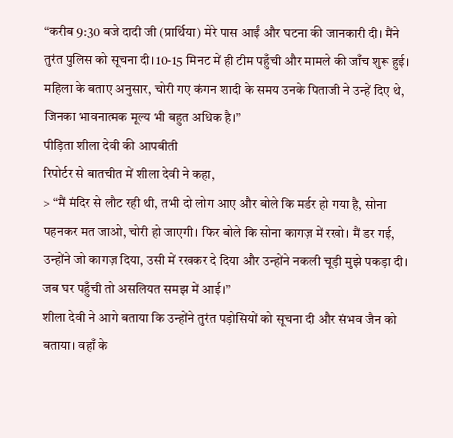“करीब 9:30 बजे दादी जी (प्रार्थिया) मेरे पास आईं और घटना की जानकारी दी। मैंने तुरंत पुलिस को सूचना दी। 10-15 मिनट में ही टीम पहुँची और मामले की जाँच शुरू हुई। महिला के बताए अनुसार, चोरी गए कंगन शादी के समय उनके पिताजी ने उन्हें दिए थे, जिनका भावनात्मक मूल्य भी बहुत अधिक है।”
पीड़िता शीला देवी की आपबीती
रिपोर्टर से बातचीत में शीला देवी ने कहा,
> “मैं मंदिर से लौट रही थी, तभी दो लोग आए और बोले कि मर्डर हो गया है, सोना पहनकर मत जाओ, चोरी हो जाएगी। फिर बोले कि सोना कागज़ में रखो। मैं डर गई, उन्होंने जो कागज़ दिया, उसी में रखकर दे दिया और उन्होंने नकली चूड़ी मुझे पकड़ा दी। जब घर पहुँची तो असलियत समझ में आई।”
शीला देवी ने आगे बताया कि उन्होंने तुरंत पड़ोसियों को सूचना दी और संभव जैन को बताया। वहाँ के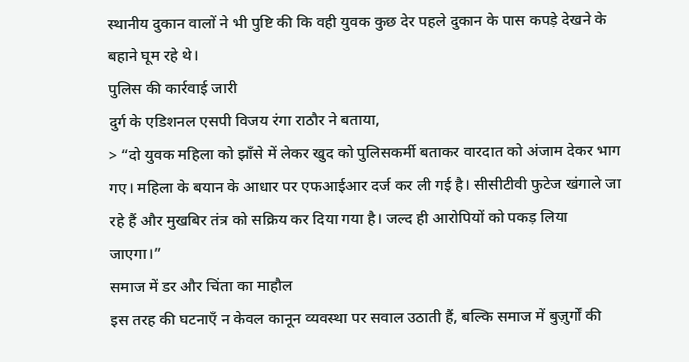स्थानीय दुकान वालों ने भी पुष्टि की कि वही युवक कुछ देर पहले दुकान के पास कपड़े देखने के बहाने घूम रहे थे।
पुलिस की कार्रवाई जारी
दुर्ग के एडिशनल एसपी विजय रंगा राठौर ने बताया,
> “दो युवक महिला को झाँसे में लेकर खुद को पुलिसकर्मी बताकर वारदात को अंजाम देकर भाग गए। महिला के बयान के आधार पर एफआईआर दर्ज कर ली गई है। सीसीटीवी फुटेज खंगाले जा रहे हैं और मुखबिर तंत्र को सक्रिय कर दिया गया है। जल्द ही आरोपियों को पकड़ लिया जाएगा।”
समाज में डर और चिंता का माहौल
इस तरह की घटनाएँ न केवल कानून व्यवस्था पर सवाल उठाती हैं, बल्कि समाज में बुज़ुर्गों की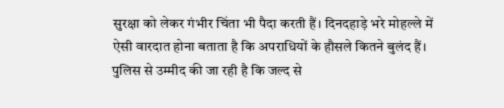सुरक्षा को लेकर गंभीर चिंता भी पैदा करती हैं। दिनदहाड़े भरे मोहल्ले में ऐसी वारदात होना बताता है कि अपराधियों के हौसले कितने बुलंद हैं।
पुलिस से उम्मीद की जा रही है कि जल्द से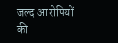जल्द आरोपियों की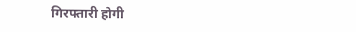गिरफ्तारी होगी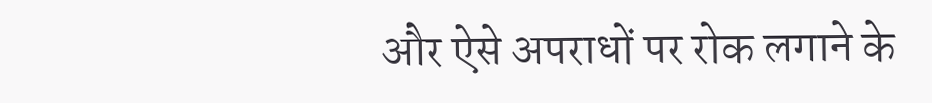और ऐसे अपराधों पर रोक लगाने के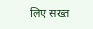लिए सख्त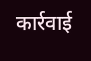कार्रवाई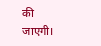की जाएगी।